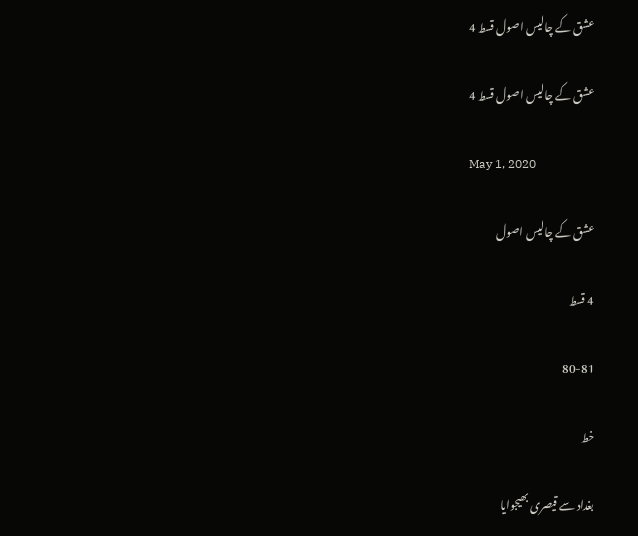عشق کے چالیس اصول قسط 4

عشق کے چالیس اصول قسط 4

May 1, 2020

عشق کے چالیس اصول

4 قسط

80-81

خط

بغداد سے قیصری بھیجوایا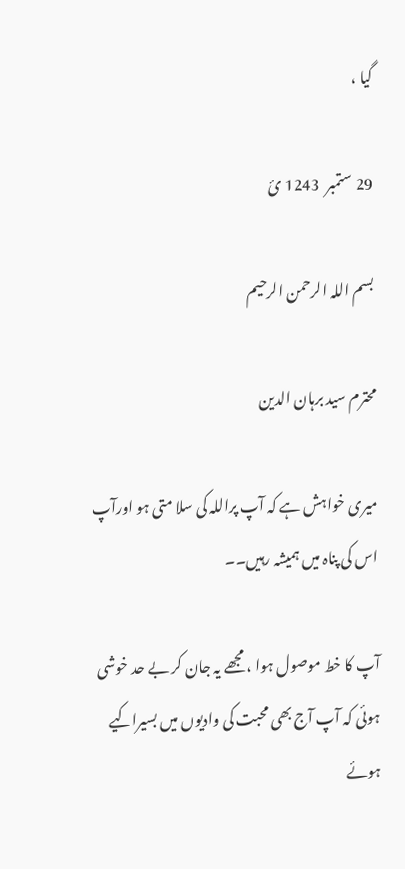گیا ،

29 ستمبر  1243 ئ

بسم اللہ الرحمن الرحیم

محترم سید برہان الدین

میری خواہش ہے کہ آپ پراللہ کی سلا متی ہو اورآپ اس کی پناہ میں ہمیشہ رہیں۔۔

آپ کا خط موصول ہوا ، مجھے یہ جان کر بے حد خوشی ہوئی کہ آپ آج بھی محبت کی وادیوں میں بسیراکیے ہوئے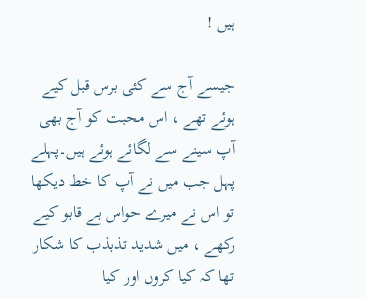ہیں !

جیسے آج سے کئی برس قبل کیے ہوئے تھے ، اس محبت کو آج بھی آپ سینے سے لگائے ہوئے ہیں۔پہلے پہل جب میں نے آپ کا خط دیکھا تو اس نے میرے حواس بے قابو کیے رکھے ، میں شدید تذبذب کا شکار تھا کہ کیا کروں اور کیا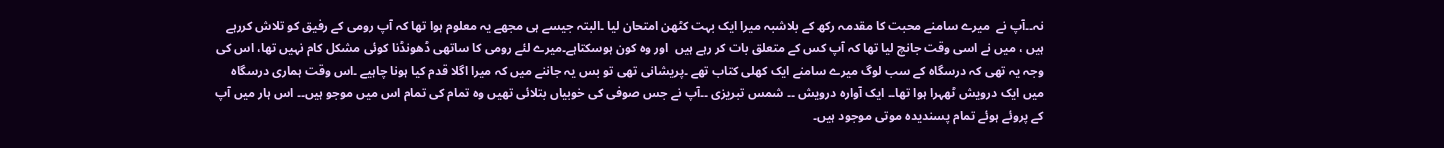نہ۔۔آپ نے  میرے سامنے محبت کا مقدمہ رکھ کے بلاشبہ میرا ایک بہت کٹھن امتحان لیا ۔البتہ جیسے ہی مجھے یہ معلوم ہوا تھا کہ آپ رومی کے رفیق کو تلاش کررہے ہیں ، میں نے اسی وقت جانچ لیا تھا کہ آپ کس کے متعلق بات کر رہے ہیں  اور وہ کون ہوسکتاہے۔میرے لئے رومی کا ساتھی ڈھونڈنا کوئی مشکل کام نہیں تھا، اس کی وجہ یہ تھی کہ درسگاہ کے سب لوگ میرے سامنے ایک کھلی کتاب تھے ۔پریشانی تھی تو بس یہ جاننے میں کہ میرا اگلا قدم کیا ہونا چاہیے ۔اس وقت ہماری درسگاہ میں ایک درویش ٹھہرا ہوا تھا۔۔ ایک آوارہ درویش ۔۔ شمس تبریزی ۔۔آپ نے جس صوفی کی خوبیاں بتلائی تھیں وہ تمام کی تمام اس میں موجو ہیں۔۔ اس ہار میں آپ کے پروئے ہوئے تمام پسندیدہ موتی موجود ہیں۔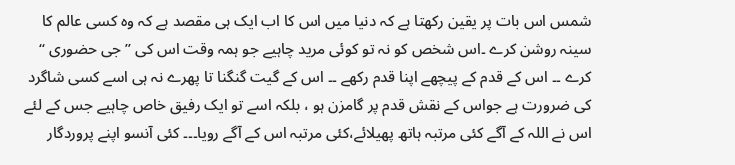شمس اس بات پر یقین رکھتا ہے کہ دنیا میں اس کا اب ایک ہی مقصد ہے کہ وہ کسی عالم کا سینہ روشن کرے ۔اس شخص کو نہ تو کوئی مرید چاہیے جو ہمہ وقت اس کی ’’جی حضوری ‘‘ کرے ۔۔ اس کے قدم کے پیچھے اپنا قدم رکھے ۔۔ اس کے گیت گنگنا تا پھرے نہ ہی اسے کسی شاگرد کی ضرورت ہے جواس کے نقش قدم پر گامزن ہو ، بلکہ اسے تو ایک رفیق خاص چاہیے جس کے لئے اس نے اللہ کے آگے کئی مرتبہ ہاتھ پھیلائے،کئی مرتبہ اس کے آگے رویا۔۔۔ کئی آنسو اپنے پروردگار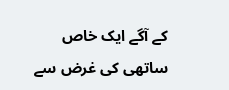کے آگے ایک خاص ساتھی کی غرض سے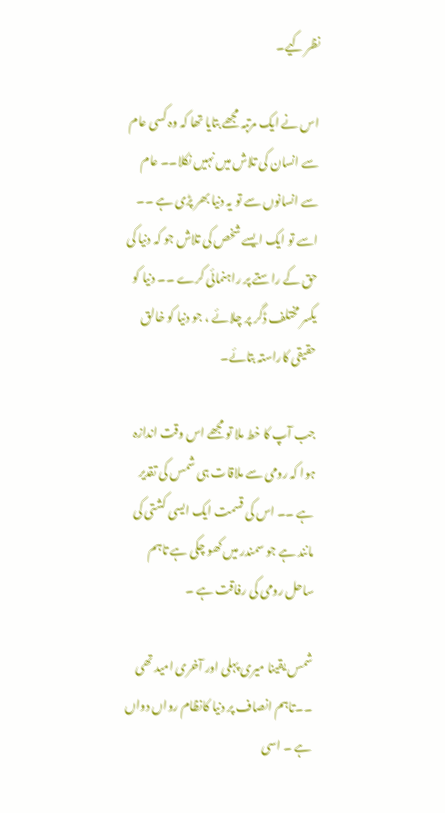نظر کیے۔

اس نے ایک مرتبہ مجھے بتایا تھا کہ وہ کسی عام سے انسان کی تلاش میں نہیں نکلا۔۔ عام سے انسانوں سے تو یہ دنیا بھر پڑی ہے ۔۔ اسے تو ایک ایسے شخص کی تلاش جو کہ دنیا کی حق کے راستے پر راہنمائی کرے ۔۔ دنیا کو یکسر مختلف ڈگر پر چلائے ، جو دنیا کو خالق حقیقی کاراستہ بتائے۔

جب آپ کا خط ملا تو مجھے اس وقت اندازہ ہوا کہ رومی سے ملاقات ہی شمس کی تقدیر ہے ۔۔ اس کی قسمت ایک ایسی کشتی کی مانند ہے جو سمندر میں کھو چکی ہے تاہم ساحل رومی کی رفاقت ہے ۔

شمس یقینا میری پہلی اور آخری امید تھی ۔۔تاہم انصاف پر دنیا کانظام رواں دواں ہے ۔ اسی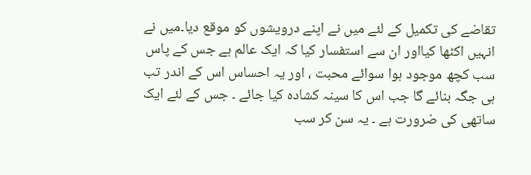تقاضے کی تکمیل کے لئے میں نے اپنے درویشوں کو موقع دیا۔میں نے انہیں اکٹھا کیااور ان سے استفسار کیا کہ ایک عالم ہے جس کے پاس سب کچھ موجود ہوا سوائے محبت ، اور یہ احساس اس کے اندر تب ہی جگہ بنائے گا جب اس کا سینہ کشادہ کیا جائے ۔ جس کے لئے ایک ساتھی کی ضرورت ہے ۔ یہ سن کر سب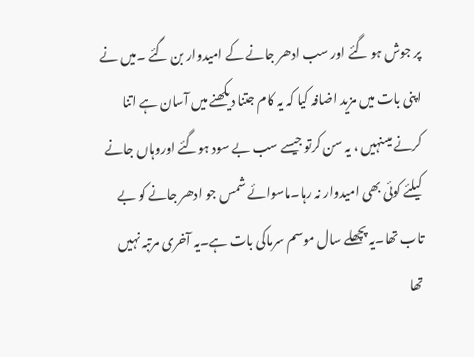پر جوش ہو گئے اور سب ادھر جانے کے امیدوار بن گئے ۔میں نے اپنی بات میں مزید اضافہ کیا کہ یہ کام جتنا دیکھنے میں آسان ہے اتنا کرنے میںنہیں ، یہ سن کرتو جیسے سب بے سود ہوگئے اوروہاں جانے کیلئے کوئی بھی امیدوار نہ رہا۔ماسوائے شمس جو ادھر جانے کو بے تاب تھا۔یہ پچھلے سال موسم سرماکی بات ہے۔یہ آخری مرتبہ نہیں تھا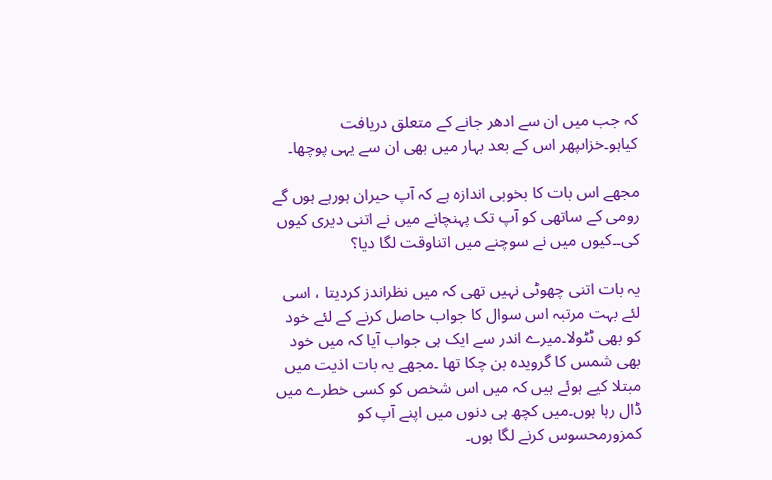کہ جب میں ان سے ادھر جانے کے متعلق دریافت کیاہو۔خزاںپھر اس کے بعد بہار میں بھی ان سے یہی پوچھا۔

مجھے اس بات کا بخوبی اندازہ ہے کہ آپ حیران ہورہے ہوں گے رومی کے ساتھی کو آپ تک پہنچانے میں نے اتنی دیری کیوں کی۔۔کیوں میں نے سوچنے میں اتناوقت لگا دیا؟

یہ بات اتنی چھوٹی نہیں تھی کہ میں نظراندز کردیتا ، اسی لئے بہت مرتبہ اس سوال کا جواب حاصل کرنے کے لئے خود کو بھی ٹٹولا۔میرے اندر سے ایک ہی جواب آیا کہ میں خود بھی شمس کا گرویدہ بن چکا تھا ۔مجھے یہ بات اذیت میں مبتلا کیے ہوئے ہیں کہ میں اس شخص کو کسی خطرے میں ڈال رہا ہوں۔میں کچھ ہی دنوں میں اپنے آپ کو کمزورمحسوس کرنے لگا ہوں۔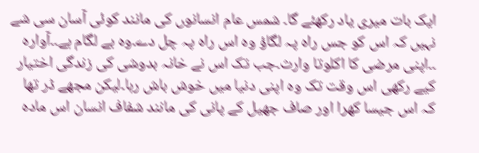ایک بات میری یاد رکھئے گا۔ شمس عام انسانوں کی مانند کوئی آسان سی شے نہیں کہ اس کو جس راہ پہ لگاؤ وہ اس راہ پہ چل دے۔وہ بے لگام ہے۔۔آوارہ ۔۔اپنی مرضی کا اکلوتا وارث۔جب تک اس نے خانہ بدوشی کی زندگی اختیار کیے رکھی اس وقت تک وہ اپنی دنیا میں خوش باش رہا۔لیکن مجھے ڈر تھا کہ اس جیسا کھرا اور صاف جھیل کے پانی کی مانند شفاف انسان اس مادہ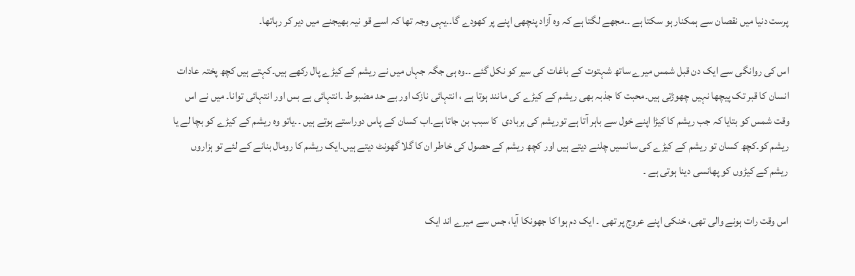پرست دنیا میں نقصان سے ہمکنار ہو سکتا ہے ۔۔مجھے لگتا ہے کہ وہ آزاد پنچھی اپنے پر کھودے گا۔۔یہی وجہ تھا کہ اسے قو نیہ بھیجنے میں دیر کر رہاتھا۔

اس کی روانگی سے ایک دن قبل شمس میرے ساتھ شہتوت کے باغات کی سیر کو نکل گئے ۔۔وہ ہی جگہ جہاں میں نے ریشم کے کیڑے پال رکھے ہیں۔کہتے ہیں کچھ پختہ عادات انسان کا قبر تک پیچھا نہیں چھوڑتی ہیں۔محبت کا جذبہ بھی ریشم کے کیڑے کی مانند ہوتا ہے ، انتہائی نازک اور بے حد مضبوط ۔انتہائی بے بس اور انتہائی توانا۔ میں نے اس وقت شمس کو بتایا کہ جب ریشم کا کیڑا اپنے خول سے باہر آتا ہے توریشم کی بربادی  کا سبب بن جاتا ہے۔اب کسان کے پاس دوراستے ہوتے ہیں ۔۔یاتو وہ ریشم کے کیڑے کو بچا لے یا ریشم کو۔کچھ کسان تو ریشم کے کیڑے کی سانسیں چلنے دیتے ہیں اور کچھ ریشم کے حصول کی خاطر ان کا گلا گھونٹ دیتے ہیں۔ایک ریشم کا رومال بنانے کے لئے تو ہزاروں ریشم کے کیڑوں کو پھانسی دینا ہوتی ہے ۔

اس وقت رات ہونے والی تھی، خنکی اپنے عروج پر تھی ۔ ایک دم ہوا کا جھونکا آیا، جس سے میرے اند ایک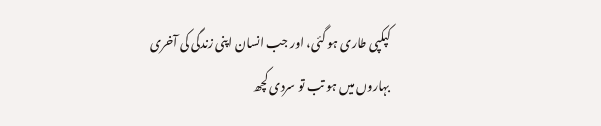کپکپی طاری ہو گئی، اور جب انسان اپنی زندگی کی آخری بہاروں میں ہو تب تو سردی کچھ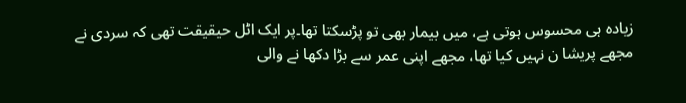زیادہ ہی محسوس ہوتی ہے، میں بیمار بھی تو پڑسکتا تھا۔پر ایک اٹل حیقیقت تھی کہ سردی نے مجھے پریشا ن نہیں کیا تھا، مجھے اپنی عمر سے بڑا دکھا نے والی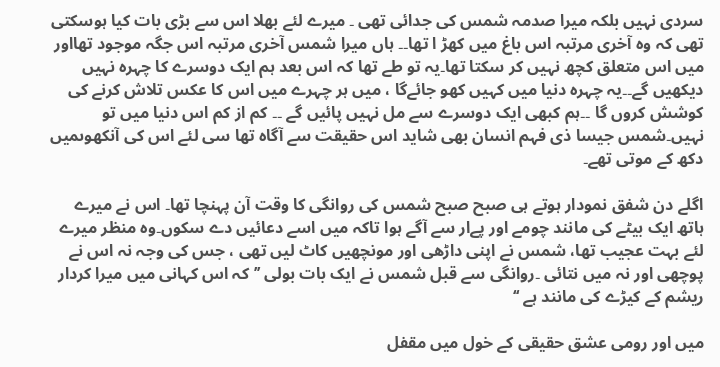سردی نہیں بلکہ میرا صدمہ شمس کی جدائی تھی ۔ میرے لئے بھلا اس سے بڑی بات کیا ہوسکتی تھی کہ وہ آخری مرتبہ اس باغ میں کھڑ ا تھا۔۔ ہاں میرا شمس آخری مرتبہ اس جگہ موجود تھااور میں اس متعلق کچھ نہیں کر سکتا تھا۔یہ تو طے تھا کہ اس بعد ہم ایک دوسرے کا چہرہ نہیں دیکھیں گے۔۔یہ چہرہ دنیا میں کہیں کھو جائےگا ، میں ہر چہرے میں اس کا عکس تلاش کرنے کی کوشش کروں گا ۔۔ہم کبھی ایک دوسرے سے مل نہیں پائیں گے ۔۔ کم از کم اس دنیا میں تو نہیں۔شمس جیسا ذی فہم انسان بھی شاید اس حقیقت سے آگاہ تھا سی لئے اس کی آنکھوںمیں دکھ کے موتی تھے۔

اگلے دن شفق نمودار ہوتے ہی صبح صبح شمس کی روانگی کا وقت آن پہنچا تھا۔ اس نے میرے ہاتھ ایک بیٹے کی مانند چومے اور پےار سے آگے ہوا تاکہ میں اسے دعائیں دے سکوں۔وہ منظر میرے لئے بہت عجیب تھا، شمس نے اپنی داڑھی اور مونچھیں کاٹ لیں تھی ، جس کی وجہ نہ اس نے پوچھی اور نہ میں نتائی ۔روانگی سے قبل شمس نے ایک بات بولی ’’کہ اس کہانی میں میرا کردار ریشم کے کیڑے کی مانند ہے ‘‘

میں اور رومی عشق حقیقی کے خول میں مقفل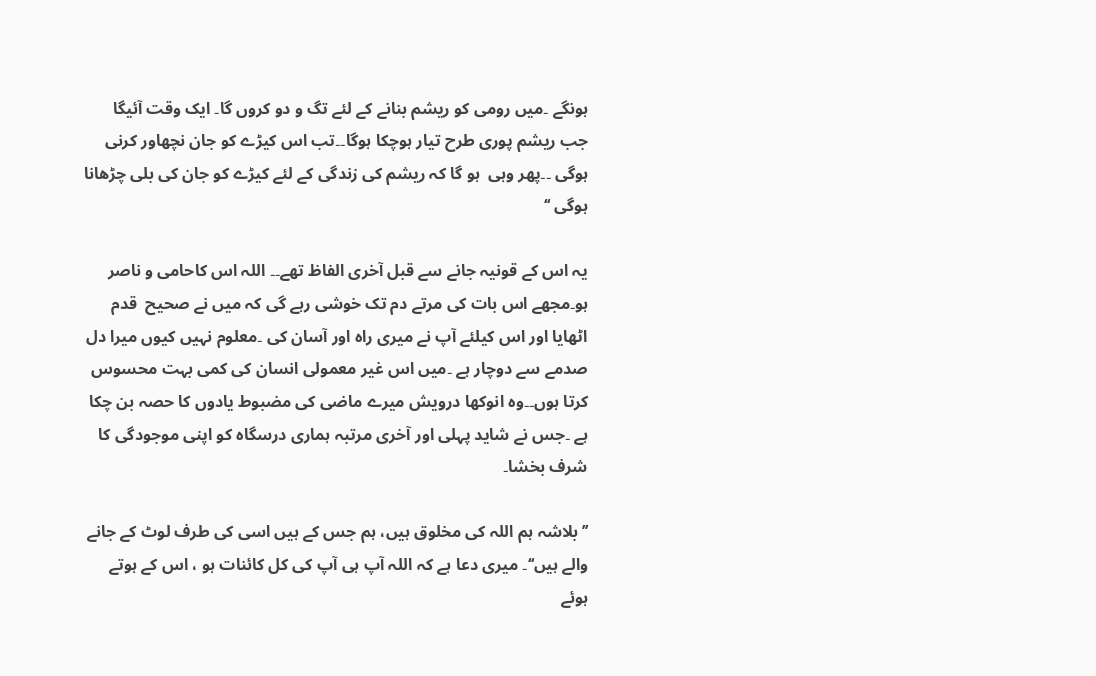ہونگے ۔میں رومی کو ریشم بنانے کے لئے تگ و دو کروں گا۔ ایک وقت آئیگا جب ریشم پوری طرح تیار ہوچکا ہوگا۔۔تب اس کیڑے کو جان نچھاور کرنی ہوگی ۔۔پھر وہی  ہو گا کہ ریشم کی زندگی کے لئے کیڑے کو جان کی بلی چڑھانا ہوگی ‘‘

یہ اس کے قونیہ جانے سے قبل آخری الفاظ تھے۔۔ اللہ اس کاحامی و ناصر ہو۔مجھے اس بات کی مرتے دم تک خوشی رہے گی کہ میں نے صحیح  قدم اٹھایا اور اس کیلئے آپ نے میری راہ اور آسان کی ۔معلوم نہیں کیوں میرا دل صدمے سے دوچار ہے ۔میں اس غیر معمولی انسان کی کمی بہت محسوس کرتا ہوں۔۔وہ انوکھا درویش میرے ماضی کی مضبوط یادوں کا حصہ بن چکا ہے ۔جس نے شاید پہلی اور آخری مرتبہ ہماری درسگاہ کو اپنی موجودگی کا شرف بخشا۔

’’بلاشہ ہم اللہ کی مخلوق ہیں، ہم جس کے ہیں اسی کی طرف لوٹ کے جانے والے ہیں‘‘۔ میری دعا ہے کہ اللہ آپ ہی آپ کی کل کائنات ہو ، اس کے ہوتے ہوئے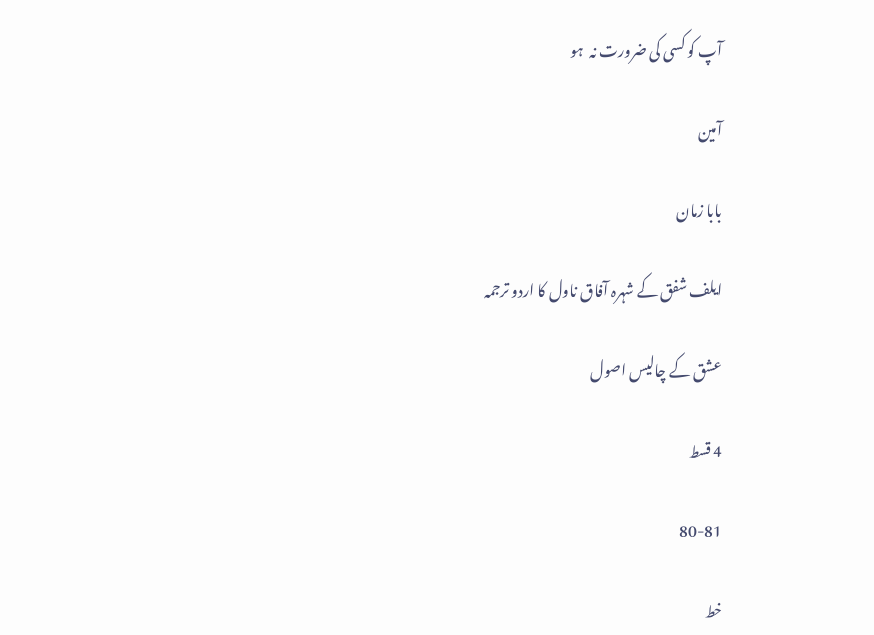آپ کو کسی کی ضرورت نہ  ہو

آمین

بابا زمان

ایلف شفق کے شہرہ آفاق ناول کا اردو ترجمہ

عشق کے چالیس اصول

4 قسط

80-81

خط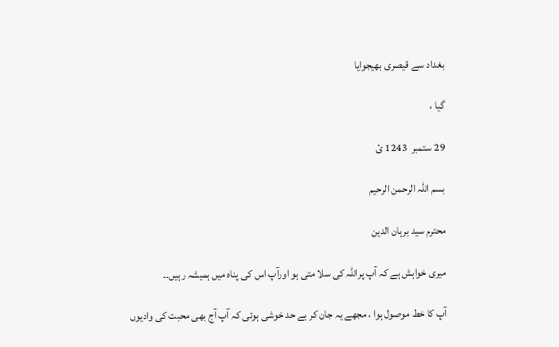بغداد سے قیصری بھیجوایا

گیا ،

29 ستمبر  1243 ئ

بسم اللہ الرحمن الرحیم

محترم سید برہان الدین

میری خواہش ہے کہ آپ پراللہ کی سلا متی ہو اورآپ اس کی پناہ میں ہمیشہ رہیں۔۔

آپ کا خط موصول ہوا ، مجھے یہ جان کر بے حد خوشی ہوئی کہ آپ آج بھی محبت کی وادیوں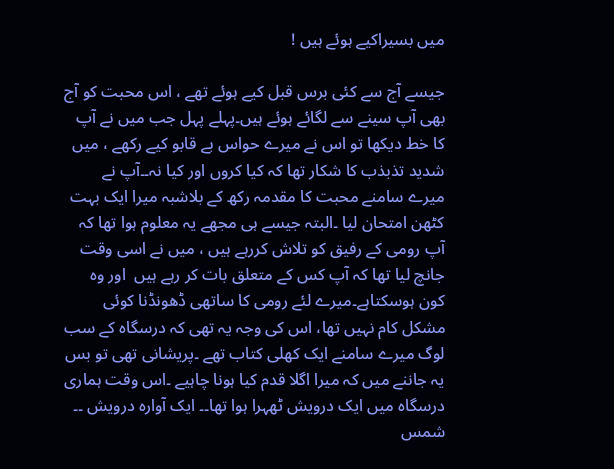میں بسیراکیے ہوئے ہیں !

جیسے آج سے کئی برس قبل کیے ہوئے تھے ، اس محبت کو آج بھی آپ سینے سے لگائے ہوئے ہیں۔پہلے پہل جب میں نے آپ کا خط دیکھا تو اس نے میرے حواس بے قابو کیے رکھے ، میں شدید تذبذب کا شکار تھا کہ کیا کروں اور کیا نہ۔۔آپ نے  میرے سامنے محبت کا مقدمہ رکھ کے بلاشبہ میرا ایک بہت کٹھن امتحان لیا ۔البتہ جیسے ہی مجھے یہ معلوم ہوا تھا کہ آپ رومی کے رفیق کو تلاش کررہے ہیں ، میں نے اسی وقت جانچ لیا تھا کہ آپ کس کے متعلق بات کر رہے ہیں  اور وہ کون ہوسکتاہے۔میرے لئے رومی کا ساتھی ڈھونڈنا کوئی مشکل کام نہیں تھا، اس کی وجہ یہ تھی کہ درسگاہ کے سب لوگ میرے سامنے ایک کھلی کتاب تھے ۔پریشانی تھی تو بس یہ جاننے میں کہ میرا اگلا قدم کیا ہونا چاہیے ۔اس وقت ہماری درسگاہ میں ایک درویش ٹھہرا ہوا تھا۔۔ ایک آوارہ درویش ۔۔ شمس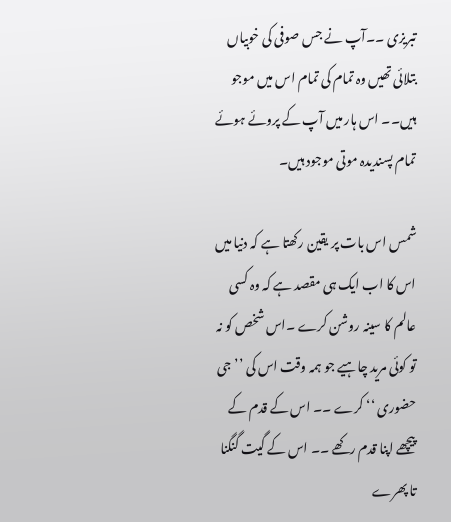تبریزی ۔۔آپ نے جس صوفی کی خوبیاں بتلائی تھیں وہ تمام کی تمام اس میں موجو ہیں۔۔ اس ہار میں آپ کے پروئے ہوئے تمام پسندیدہ موتی موجود ہیں۔

شمس اس بات پر یقین رکھتا ہے کہ دنیا میں اس کا اب ایک ہی مقصد ہے کہ وہ کسی عالم کا سینہ روشن کرے ۔اس شخص کو نہ تو کوئی مرید چاہیے جو ہمہ وقت اس کی ’’جی حضوری ‘‘ کرے ۔۔ اس کے قدم کے پیچھے اپنا قدم رکھے ۔۔ اس کے گیت گنگنا تا پھرے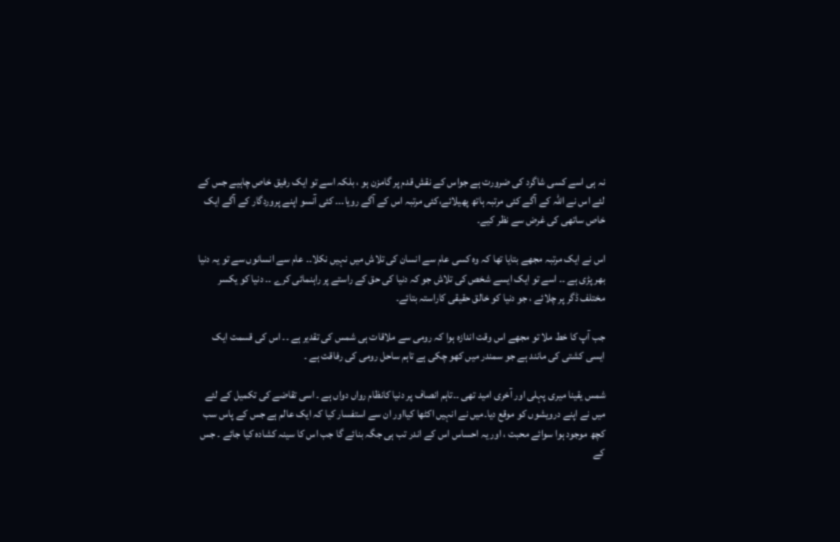نہ ہی اسے کسی شاگرد کی ضرورت ہے جواس کے نقش قدم پر گامزن ہو ، بلکہ اسے تو ایک رفیق خاص چاہیے جس کے لئے اس نے اللہ کے آگے کئی مرتبہ ہاتھ پھیلائے،کئی مرتبہ اس کے آگے رویا۔۔۔ کئی آنسو اپنے پروردگار کے آگے ایک خاص ساتھی کی غرض سے نظر کیے۔

اس نے ایک مرتبہ مجھے بتایا تھا کہ وہ کسی عام سے انسان کی تلاش میں نہیں نکلا۔۔ عام سے انسانوں سے تو یہ دنیا بھر پڑی ہے ۔۔ اسے تو ایک ایسے شخص کی تلاش جو کہ دنیا کی حق کے راستے پر راہنمائی کرے ۔۔ دنیا کو یکسر مختلف ڈگر پر چلائے ، جو دنیا کو خالق حقیقی کاراستہ بتائے۔

جب آپ کا خط ملا تو مجھے اس وقت اندازہ ہوا کہ رومی سے ملاقات ہی شمس کی تقدیر ہے ۔۔ اس کی قسمت ایک ایسی کشتی کی مانند ہے جو سمندر میں کھو چکی ہے تاہم ساحل رومی کی رفاقت ہے ۔

شمس یقینا میری پہلی اور آخری امید تھی ۔۔تاہم انصاف پر دنیا کانظام رواں دواں ہے ۔ اسی تقاضے کی تکمیل کے لئے میں نے اپنے درویشوں کو موقع دیا۔میں نے انہیں اکٹھا کیااور ان سے استفسار کیا کہ ایک عالم ہے جس کے پاس سب کچھ موجود ہوا سوائے محبت ، اور یہ احساس اس کے اندر تب ہی جگہ بنائے گا جب اس کا سینہ کشادہ کیا جائے ۔ جس کے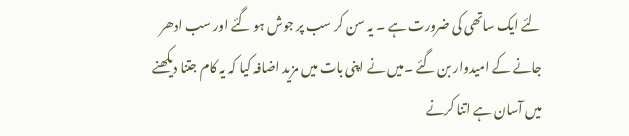لئے ایک ساتھی کی ضرورت ہے ۔ یہ سن کر سب پر جوش ہو گئے اور سب ادھر جانے کے امیدوار بن گئے ۔میں نے اپنی بات میں مزید اضافہ کیا کہ یہ کام جتنا دیکھنے میں آسان ہے اتنا کرنے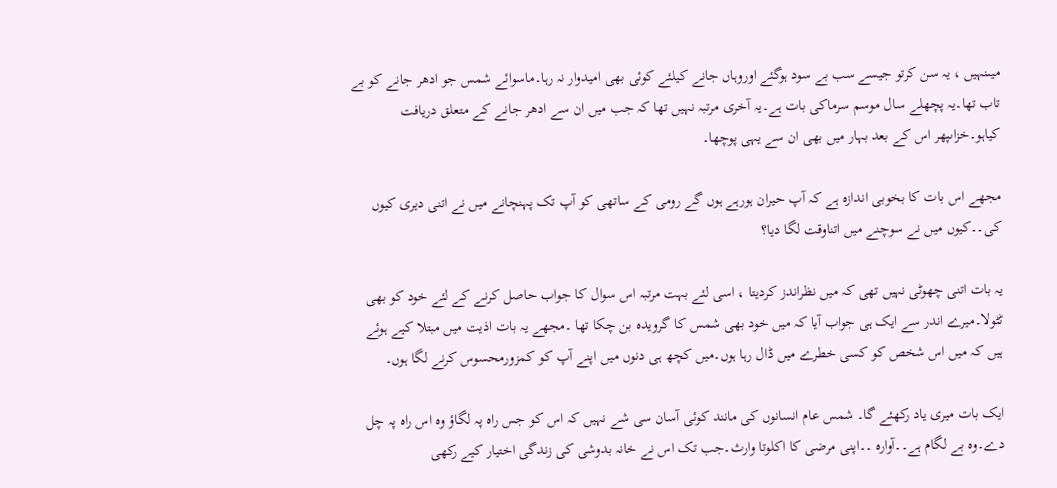میںنہیں ، یہ سن کرتو جیسے سب بے سود ہوگئے اوروہاں جانے کیلئے کوئی بھی امیدوار نہ رہا۔ماسوائے شمس جو ادھر جانے کو بے تاب تھا۔یہ پچھلے سال موسم سرماکی بات ہے۔یہ آخری مرتبہ نہیں تھا کہ جب میں ان سے ادھر جانے کے متعلق دریافت کیاہو۔خزاںپھر اس کے بعد بہار میں بھی ان سے یہی پوچھا۔

مجھے اس بات کا بخوبی اندازہ ہے کہ آپ حیران ہورہے ہوں گے رومی کے ساتھی کو آپ تک پہنچانے میں نے اتنی دیری کیوں کی۔۔کیوں میں نے سوچنے میں اتناوقت لگا دیا؟

یہ بات اتنی چھوٹی نہیں تھی کہ میں نظراندز کردیتا ، اسی لئے بہت مرتبہ اس سوال کا جواب حاصل کرنے کے لئے خود کو بھی ٹٹولا۔میرے اندر سے ایک ہی جواب آیا کہ میں خود بھی شمس کا گرویدہ بن چکا تھا ۔مجھے یہ بات اذیت میں مبتلا کیے ہوئے ہیں کہ میں اس شخص کو کسی خطرے میں ڈال رہا ہوں۔میں کچھ ہی دنوں میں اپنے آپ کو کمزورمحسوس کرنے لگا ہوں۔

ایک بات میری یاد رکھئے گا۔ شمس عام انسانوں کی مانند کوئی آسان سی شے نہیں کہ اس کو جس راہ پہ لگاؤ وہ اس راہ پہ چل دے۔وہ بے لگام ہے۔۔آوارہ ۔۔اپنی مرضی کا اکلوتا وارث۔جب تک اس نے خانہ بدوشی کی زندگی اختیار کیے رکھی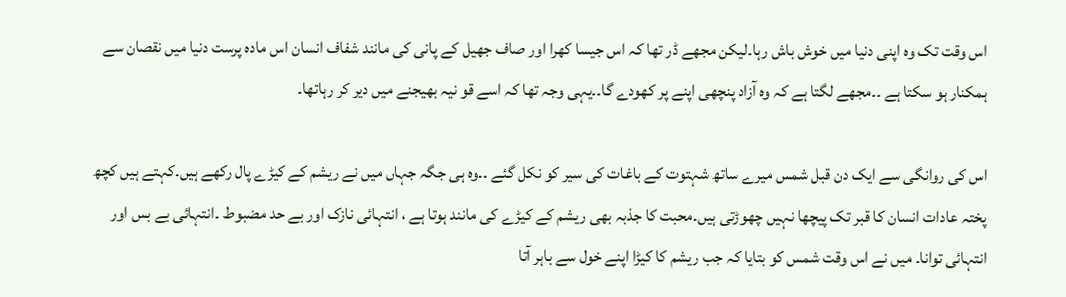اس وقت تک وہ اپنی دنیا میں خوش باش رہا۔لیکن مجھے ڈر تھا کہ اس جیسا کھرا اور صاف جھیل کے پانی کی مانند شفاف انسان اس مادہ پرست دنیا میں نقصان سے ہمکنار ہو سکتا ہے ۔۔مجھے لگتا ہے کہ وہ آزاد پنچھی اپنے پر کھودے گا۔۔یہی وجہ تھا کہ اسے قو نیہ بھیجنے میں دیر کر رہاتھا۔

اس کی روانگی سے ایک دن قبل شمس میرے ساتھ شہتوت کے باغات کی سیر کو نکل گئے ۔۔وہ ہی جگہ جہاں میں نے ریشم کے کیڑے پال رکھے ہیں۔کہتے ہیں کچھ پختہ عادات انسان کا قبر تک پیچھا نہیں چھوڑتی ہیں۔محبت کا جذبہ بھی ریشم کے کیڑے کی مانند ہوتا ہے ، انتہائی نازک اور بے حد مضبوط ۔انتہائی بے بس اور انتہائی توانا۔ میں نے اس وقت شمس کو بتایا کہ جب ریشم کا کیڑا اپنے خول سے باہر آتا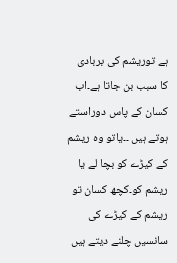ہے توریشم کی بربادی  کا سبب بن جاتا ہے۔اب کسان کے پاس دوراستے ہوتے ہیں ۔۔یاتو وہ ریشم کے کیڑے کو بچا لے یا ریشم کو۔کچھ کسان تو ریشم کے کیڑے کی سانسیں چلنے دیتے ہیں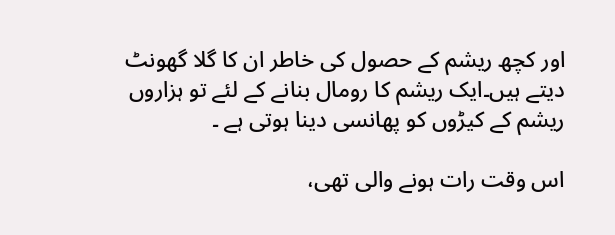اور کچھ ریشم کے حصول کی خاطر ان کا گلا گھونٹ دیتے ہیں۔ایک ریشم کا رومال بنانے کے لئے تو ہزاروں ریشم کے کیڑوں کو پھانسی دینا ہوتی ہے ۔

اس وقت رات ہونے والی تھی،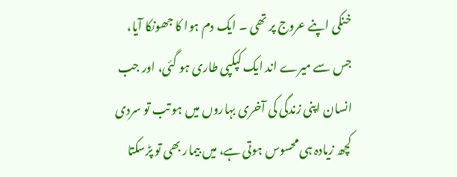خنکی اپنے عروج پر تھی ۔ ایک دم ہوا کا جھونکا آیا، جس سے میرے اند ایک کپکپی طاری ہو گئی، اور جب انسان اپنی زندگی کی آخری بہاروں میں ہو تب تو سردی کچھ زیادہ ہی محسوس ہوتی ہے، میں بیمار بھی تو پڑسکتا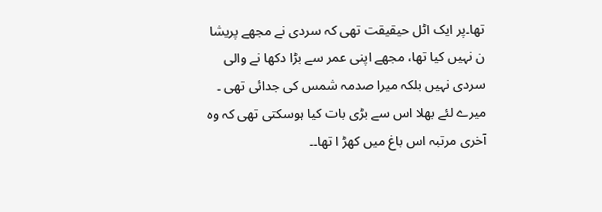تھا۔پر ایک اٹل حیقیقت تھی کہ سردی نے مجھے پریشا ن نہیں کیا تھا، مجھے اپنی عمر سے بڑا دکھا نے والی سردی نہیں بلکہ میرا صدمہ شمس کی جدائی تھی ۔ میرے لئے بھلا اس سے بڑی بات کیا ہوسکتی تھی کہ وہ آخری مرتبہ اس باغ میں کھڑ ا تھا۔۔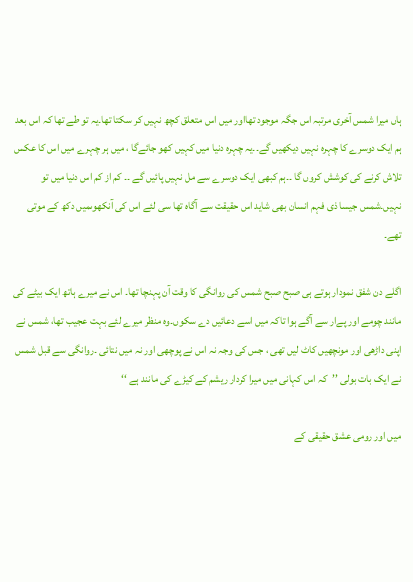ہاں میرا شمس آخری مرتبہ اس جگہ موجود تھااور میں اس متعلق کچھ نہیں کر سکتا تھا۔یہ تو طے تھا کہ اس بعد ہم ایک دوسرے کا چہرہ نہیں دیکھیں گے۔۔یہ چہرہ دنیا میں کہیں کھو جائےگا ، میں ہر چہرے میں اس کا عکس تلاش کرنے کی کوشش کروں گا ۔۔ہم کبھی ایک دوسرے سے مل نہیں پائیں گے ۔۔ کم از کم اس دنیا میں تو نہیں۔شمس جیسا ذی فہم انسان بھی شاید اس حقیقت سے آگاہ تھا سی لئے اس کی آنکھوںمیں دکھ کے موتی تھے۔

اگلے دن شفق نمودار ہوتے ہی صبح صبح شمس کی روانگی کا وقت آن پہنچا تھا۔ اس نے میرے ہاتھ ایک بیٹے کی مانند چومے اور پےار سے آگے ہوا تاکہ میں اسے دعائیں دے سکوں۔وہ منظر میرے لئے بہت عجیب تھا، شمس نے اپنی داڑھی اور مونچھیں کاٹ لیں تھی ، جس کی وجہ نہ اس نے پوچھی اور نہ میں نتائی ۔روانگی سے قبل شمس نے ایک بات بولی ’’کہ اس کہانی میں میرا کردار ریشم کے کیڑے کی مانند ہے ‘‘

میں اور رومی عشق حقیقی کے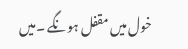خول میں مقفل ہونگے ۔میں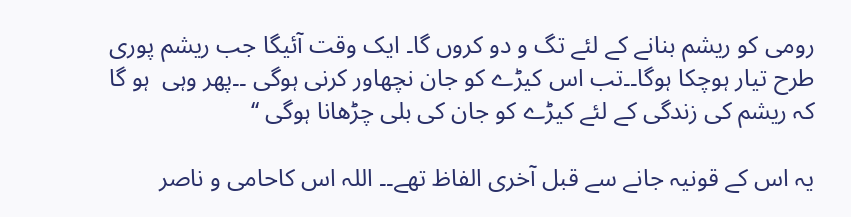رومی کو ریشم بنانے کے لئے تگ و دو کروں گا۔ ایک وقت آئیگا جب ریشم پوری طرح تیار ہوچکا ہوگا۔۔تب اس کیڑے کو جان نچھاور کرنی ہوگی ۔۔پھر وہی  ہو گا کہ ریشم کی زندگی کے لئے کیڑے کو جان کی بلی چڑھانا ہوگی ‘‘

یہ اس کے قونیہ جانے سے قبل آخری الفاظ تھے۔۔ اللہ اس کاحامی و ناصر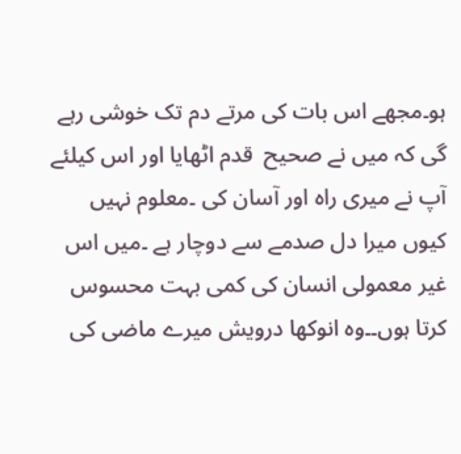ہو۔مجھے اس بات کی مرتے دم تک خوشی رہے گی کہ میں نے صحیح  قدم اٹھایا اور اس کیلئے آپ نے میری راہ اور آسان کی ۔معلوم نہیں کیوں میرا دل صدمے سے دوچار ہے ۔میں اس غیر معمولی انسان کی کمی بہت محسوس کرتا ہوں۔۔وہ انوکھا درویش میرے ماضی کی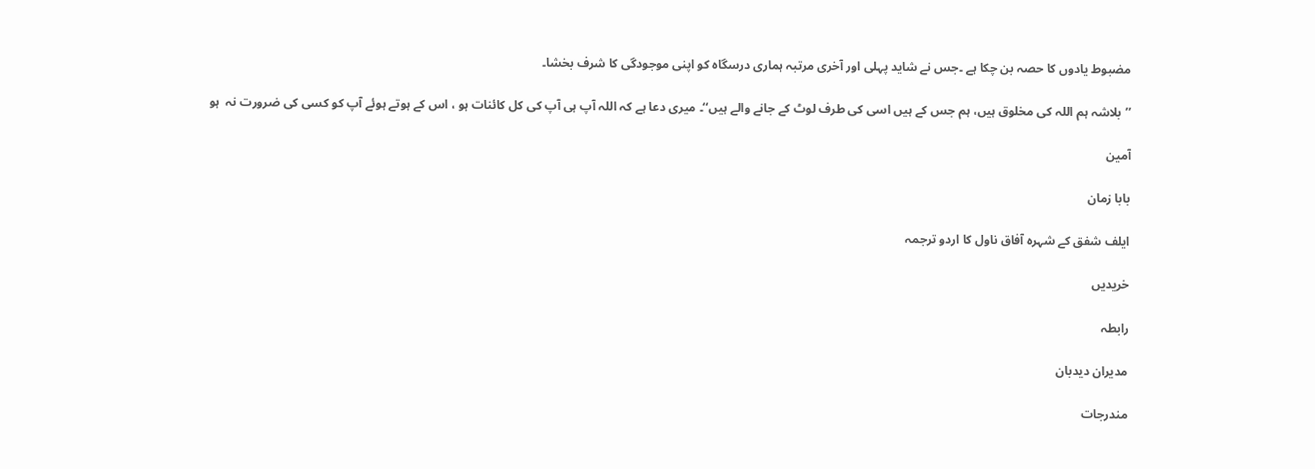مضبوط یادوں کا حصہ بن چکا ہے ۔جس نے شاید پہلی اور آخری مرتبہ ہماری درسگاہ کو اپنی موجودگی کا شرف بخشا۔

’’بلاشہ ہم اللہ کی مخلوق ہیں، ہم جس کے ہیں اسی کی طرف لوٹ کے جانے والے ہیں‘‘۔ میری دعا ہے کہ اللہ آپ ہی آپ کی کل کائنات ہو ، اس کے ہوتے ہوئے آپ کو کسی کی ضرورت نہ  ہو

آمین

بابا زمان

ایلف شفق کے شہرہ آفاق ناول کا اردو ترجمہ

خریدیں

رابطہ

مدیران دیدبان

مندرجات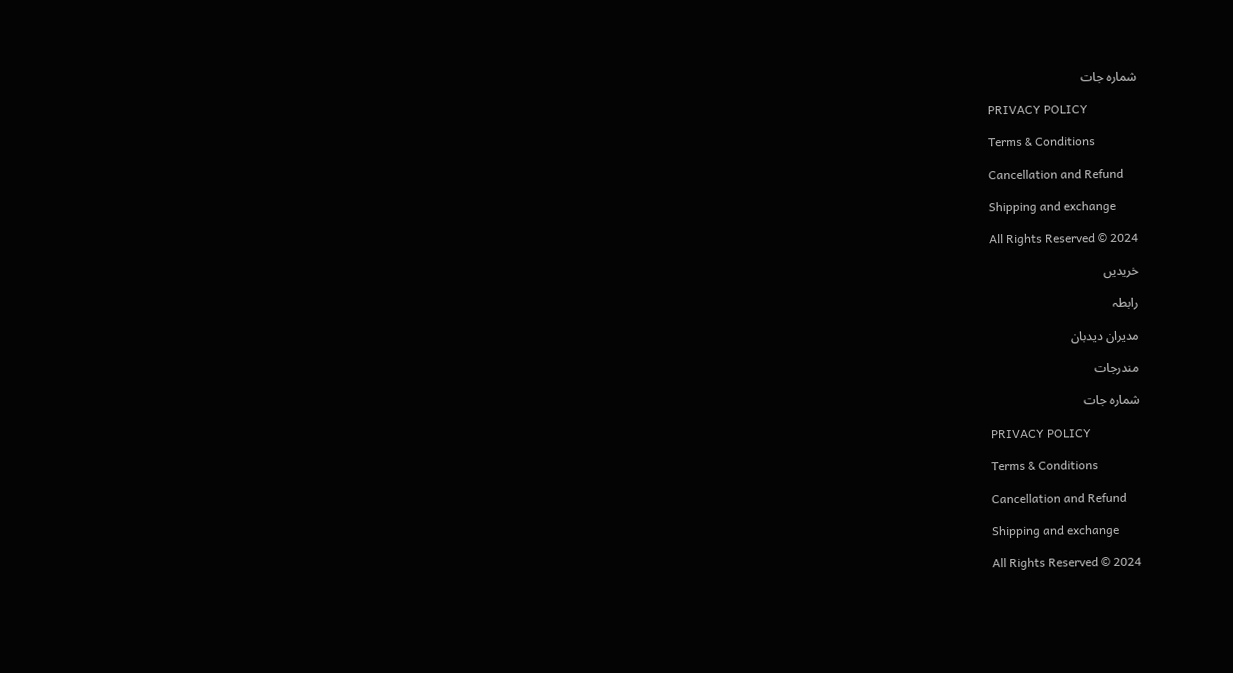شمارہ جات

PRIVACY POLICY

Terms & Conditions

Cancellation and Refund

Shipping and exchange

All Rights Reserved © 2024

خریدیں

رابطہ

مدیران دیدبان

مندرجات

شمارہ جات

PRIVACY POLICY

Terms & Conditions

Cancellation and Refund

Shipping and exchange

All Rights Reserved © 2024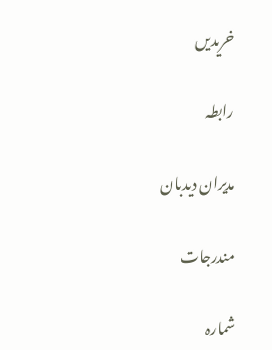خریدیں

رابطہ

مدیران دیدبان

مندرجات

شمارہ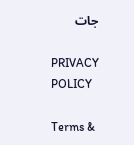جات

PRIVACY POLICY

Terms &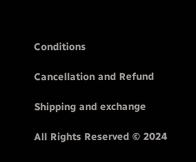Conditions

Cancellation and Refund

Shipping and exchange

All Rights Reserved © 2024